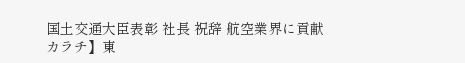国土交通大臣表彰 社長 祝辞 航空業界に貢献
カラチ】東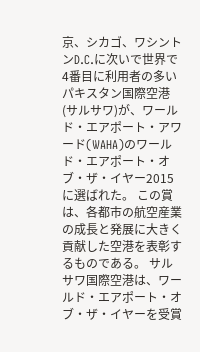京、シカゴ、ワシントンD.C.に次いで世界で4番目に利用者の多いパキスタン国際空港(サルサワ)が、ワールド・エアポート・アワード(WAHA)のワールド・エアポート・オブ・ザ・イヤー2015に選ばれた。 この賞は、各都市の航空産業の成長と発展に大きく貢献した空港を表彰するものである。 サルサワ国際空港は、ワールド・エアポート・オブ・ザ・イヤーを受賞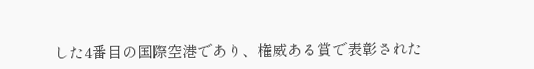した4番目の国際空港であり、権威ある賞で表彰された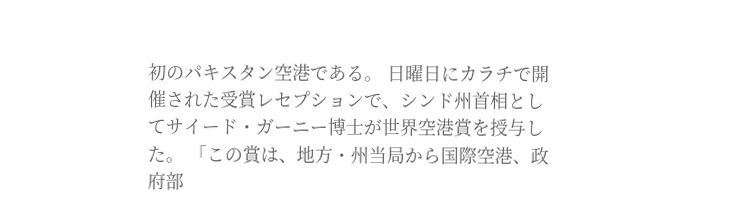初のパキスタン空港である。 日曜日にカラチで開催された受賞レセプションで、シンド州首相としてサイード・ガーニー博士が世界空港賞を授与した。 「この賞は、地方・州当局から国際空港、政府部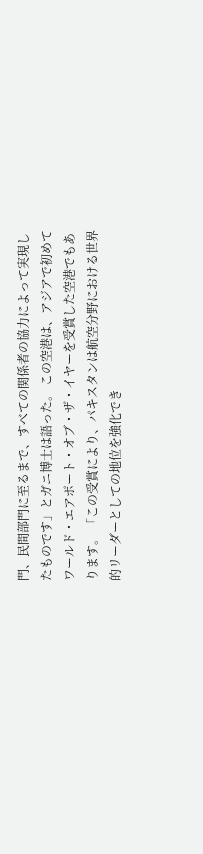門、民間部門に至るまで、すべての関係者の協力によって実現したものです」とガニ博士は語った。 この空港は、アジアで初めてワールド・エアポート・オブ・ザ・イヤーを受賞した空港でもあります。 「この受賞により、パキスタンは航空分野における世界的リーダーとしての地位を強化でき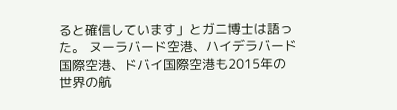ると確信しています」とガニ博士は語った。 ヌーラバード空港、ハイデラバード国際空港、ドバイ国際空港も2015年の世界の航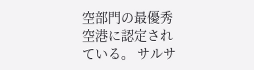空部門の最優秀空港に認定されている。 サルサ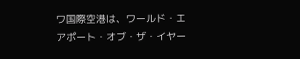ワ国際空港は、ワールド・エアポート・オブ・ザ・イヤー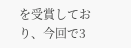を受賞しており、今回で3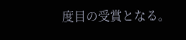度目の受賞となる。